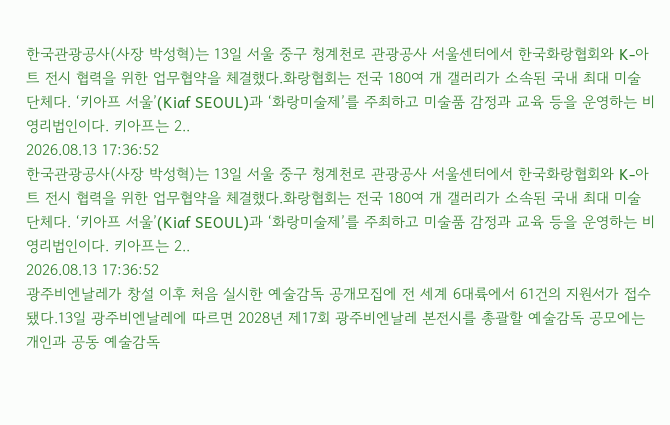한국관광공사(사장 박성혁)는 13일 서울 중구 청계천로 관광공사 서울센터에서 한국화랑협회와 K-아트 전시 협력을 위한 업무협약을 체결했다.화랑협회는 전국 180여 개 갤러리가 소속된 국내 최대 미술 단체다. ‘키아프 서울’(Kiaf SEOUL)과 ‘화랑미술제’를 주최하고 미술품 감정과 교육 등을 운영하는 비영리법인이다. 키아프는 2..
2026.08.13 17:36:52
한국관광공사(사장 박성혁)는 13일 서울 중구 청계천로 관광공사 서울센터에서 한국화랑협회와 K-아트 전시 협력을 위한 업무협약을 체결했다.화랑협회는 전국 180여 개 갤러리가 소속된 국내 최대 미술 단체다. ‘키아프 서울’(Kiaf SEOUL)과 ‘화랑미술제’를 주최하고 미술품 감정과 교육 등을 운영하는 비영리법인이다. 키아프는 2..
2026.08.13 17:36:52
광주비엔날레가 창설 이후 처음 실시한 예술감독 공개모집에 전 세계 6대륙에서 61건의 지원서가 접수됐다.13일 광주비엔날레에 따르면 2028년 제17회 광주비엔날레 본전시를 총괄할 예술감독 공모에는 개인과 공동 예술감독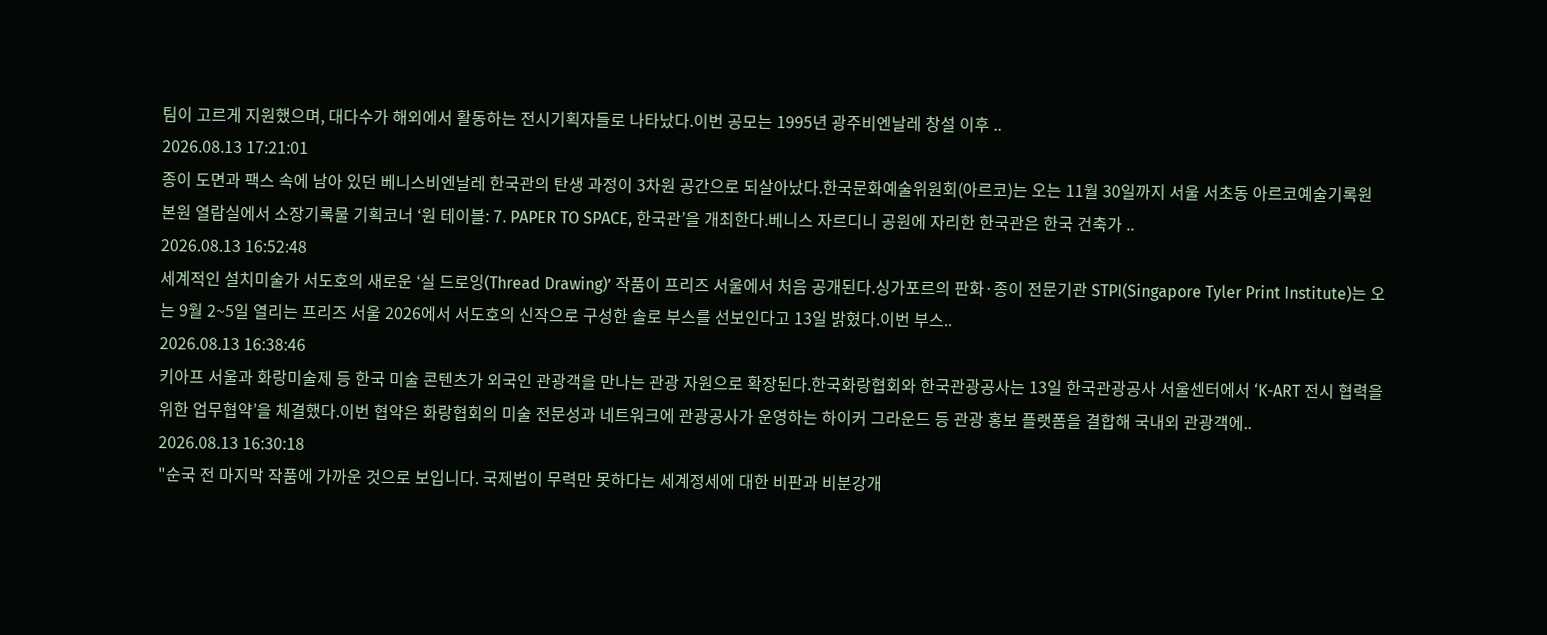팀이 고르게 지원했으며, 대다수가 해외에서 활동하는 전시기획자들로 나타났다.이번 공모는 1995년 광주비엔날레 창설 이후 ..
2026.08.13 17:21:01
종이 도면과 팩스 속에 남아 있던 베니스비엔날레 한국관의 탄생 과정이 3차원 공간으로 되살아났다.한국문화예술위원회(아르코)는 오는 11월 30일까지 서울 서초동 아르코예술기록원 본원 열람실에서 소장기록물 기획코너 ‘원 테이블: 7. PAPER TO SPACE, 한국관’을 개최한다.베니스 자르디니 공원에 자리한 한국관은 한국 건축가 ..
2026.08.13 16:52:48
세계적인 설치미술가 서도호의 새로운 ‘실 드로잉(Thread Drawing)’ 작품이 프리즈 서울에서 처음 공개된다.싱가포르의 판화·종이 전문기관 STPI(Singapore Tyler Print Institute)는 오는 9월 2~5일 열리는 프리즈 서울 2026에서 서도호의 신작으로 구성한 솔로 부스를 선보인다고 13일 밝혔다.이번 부스..
2026.08.13 16:38:46
키아프 서울과 화랑미술제 등 한국 미술 콘텐츠가 외국인 관광객을 만나는 관광 자원으로 확장된다.한국화랑협회와 한국관광공사는 13일 한국관광공사 서울센터에서 ‘K-ART 전시 협력을 위한 업무협약’을 체결했다.이번 협약은 화랑협회의 미술 전문성과 네트워크에 관광공사가 운영하는 하이커 그라운드 등 관광 홍보 플랫폼을 결합해 국내외 관광객에..
2026.08.13 16:30:18
"순국 전 마지막 작품에 가까운 것으로 보입니다. 국제법이 무력만 못하다는 세계정세에 대한 비판과 비분강개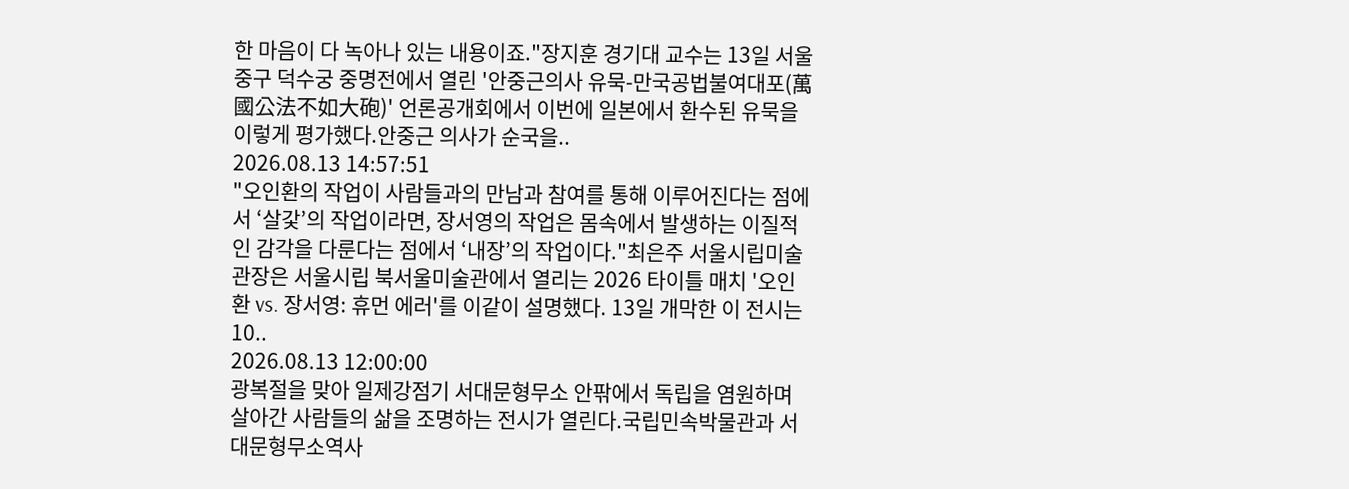한 마음이 다 녹아나 있는 내용이죠."장지훈 경기대 교수는 13일 서울 중구 덕수궁 중명전에서 열린 '안중근의사 유묵-만국공법불여대포(萬國公法不如大砲)' 언론공개회에서 이번에 일본에서 환수된 유묵을 이렇게 평가했다.안중근 의사가 순국을..
2026.08.13 14:57:51
"오인환의 작업이 사람들과의 만남과 참여를 통해 이루어진다는 점에서 ‘살갗’의 작업이라면, 장서영의 작업은 몸속에서 발생하는 이질적인 감각을 다룬다는 점에서 ‘내장’의 작업이다."최은주 서울시립미술관장은 서울시립 북서울미술관에서 열리는 2026 타이틀 매치 '오인환 vs. 장서영: 휴먼 에러'를 이같이 설명했다. 13일 개막한 이 전시는 10..
2026.08.13 12:00:00
광복절을 맞아 일제강점기 서대문형무소 안팎에서 독립을 염원하며 살아간 사람들의 삶을 조명하는 전시가 열린다.국립민속박물관과 서대문형무소역사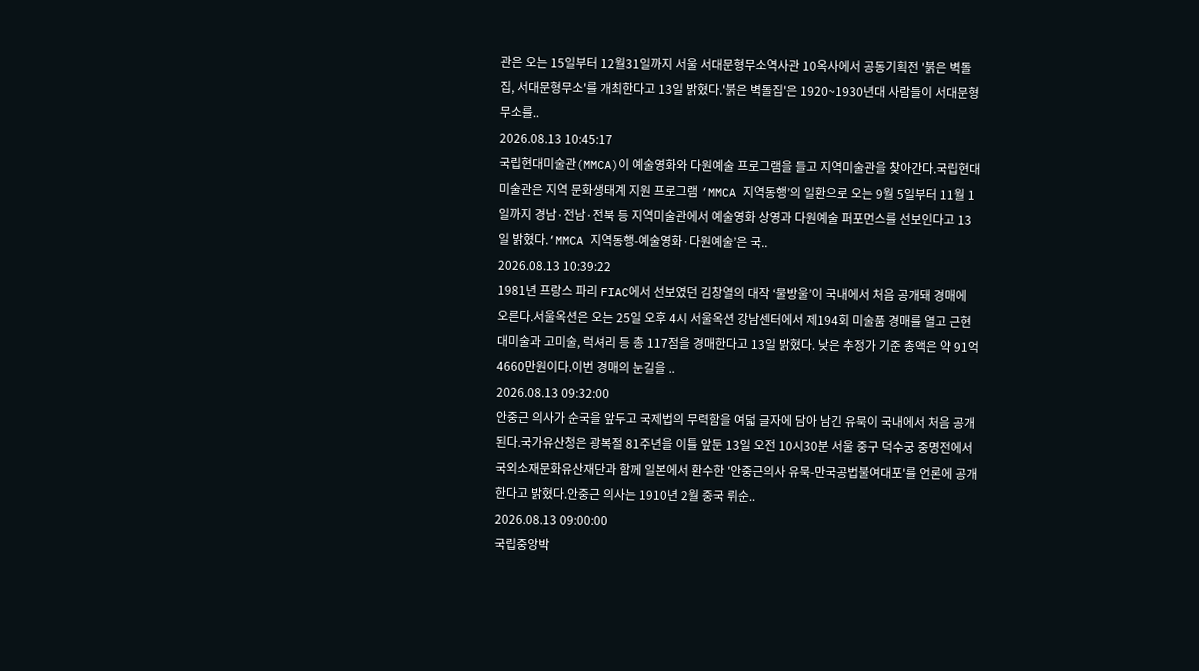관은 오는 15일부터 12월31일까지 서울 서대문형무소역사관 10옥사에서 공동기획전 '붉은 벽돌집, 서대문형무소'를 개최한다고 13일 밝혔다.'붉은 벽돌집'은 1920~1930년대 사람들이 서대문형무소를..
2026.08.13 10:45:17
국립현대미술관(MMCA)이 예술영화와 다원예술 프로그램을 들고 지역미술관을 찾아간다.국립현대미술관은 지역 문화생태계 지원 프로그램 ‘MMCA 지역동행’의 일환으로 오는 9월 5일부터 11월 1일까지 경남·전남·전북 등 지역미술관에서 예술영화 상영과 다원예술 퍼포먼스를 선보인다고 13일 밝혔다.‘MMCA 지역동행-예술영화·다원예술’은 국..
2026.08.13 10:39:22
1981년 프랑스 파리 FIAC에서 선보였던 김창열의 대작 ‘물방울’이 국내에서 처음 공개돼 경매에 오른다.서울옥션은 오는 25일 오후 4시 서울옥션 강남센터에서 제194회 미술품 경매를 열고 근현대미술과 고미술, 럭셔리 등 총 117점을 경매한다고 13일 밝혔다. 낮은 추정가 기준 총액은 약 91억4660만원이다.이번 경매의 눈길을 ..
2026.08.13 09:32:00
안중근 의사가 순국을 앞두고 국제법의 무력함을 여덟 글자에 담아 남긴 유묵이 국내에서 처음 공개된다.국가유산청은 광복절 81주년을 이틀 앞둔 13일 오전 10시30분 서울 중구 덕수궁 중명전에서 국외소재문화유산재단과 함께 일본에서 환수한 '안중근의사 유묵-만국공법불여대포'를 언론에 공개한다고 밝혔다.안중근 의사는 1910년 2월 중국 뤼순..
2026.08.13 09:00:00
국립중앙박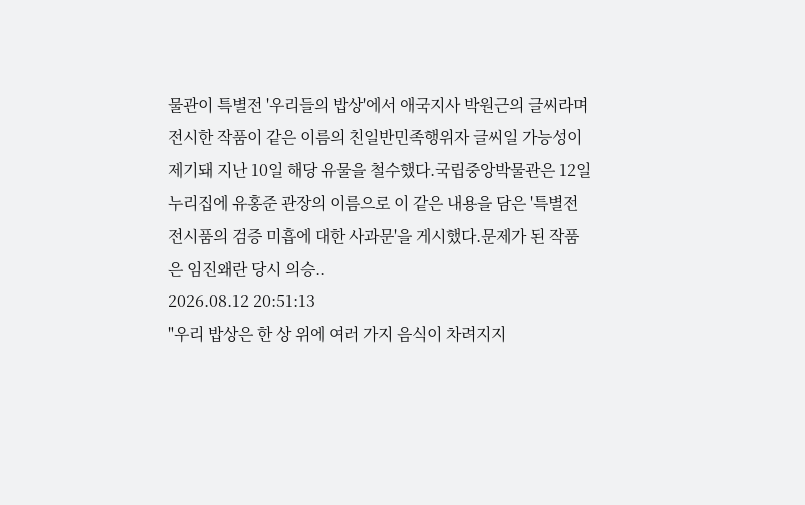물관이 특별전 '우리들의 밥상'에서 애국지사 박원근의 글씨라며 전시한 작품이 같은 이름의 친일반민족행위자 글씨일 가능성이 제기돼 지난 10일 해당 유물을 철수했다.국립중앙박물관은 12일 누리집에 유홍준 관장의 이름으로 이 같은 내용을 담은 '특별전 전시품의 검증 미흡에 대한 사과문'을 게시했다.문제가 된 작품은 임진왜란 당시 의승..
2026.08.12 20:51:13
"우리 밥상은 한 상 위에 여러 가지 음식이 차려지지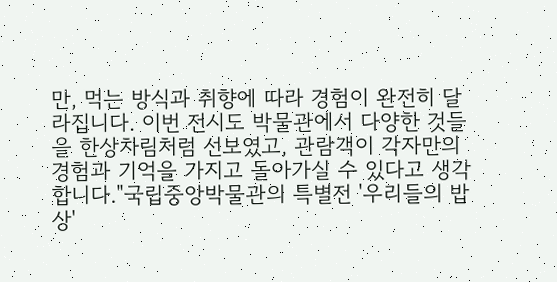만, 먹는 방식과 취향에 따라 경험이 완전히 달라집니다. 이번 전시도 박물관에서 다양한 것들을 한상차림처럼 선보였고, 관람객이 각자만의 경험과 기억을 가지고 돌아가실 수 있다고 생각합니다."국립중앙박물관의 특별전 '우리들의 밥상'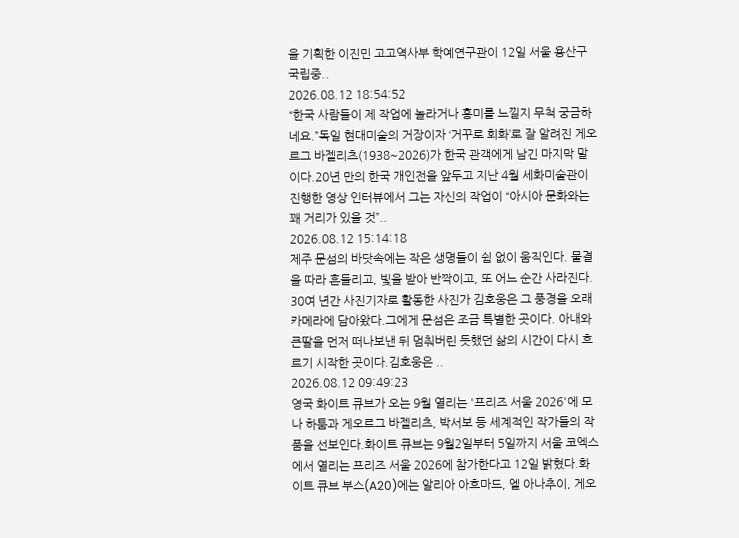을 기획한 이진민 고고역사부 학예연구관이 12일 서울 용산구 국립중..
2026.08.12 18:54:52
“한국 사람들이 제 작업에 놀라거나 흥미를 느낄지 무척 궁금하네요.”독일 현대미술의 거장이자 ‘거꾸로 회화’로 잘 알려진 게오르그 바젤리츠(1938~2026)가 한국 관객에게 남긴 마지막 말이다.20년 만의 한국 개인전을 앞두고 지난 4월 세화미술관이 진행한 영상 인터뷰에서 그는 자신의 작업이 “아시아 문화와는 꽤 거리가 있을 것”..
2026.08.12 15:14:18
제주 문섬의 바닷속에는 작은 생명들이 쉼 없이 움직인다. 물결을 따라 흔들리고, 빛을 받아 반짝이고, 또 어느 순간 사라진다. 30여 년간 사진기자로 활동한 사진가 김호웅은 그 풍경을 오래 카메라에 담아왔다.그에게 문섬은 조금 특별한 곳이다. 아내와 큰딸을 먼저 떠나보낸 뒤 멈춰버린 듯했던 삶의 시간이 다시 흐르기 시작한 곳이다.김호웅은 ..
2026.08.12 09:49:23
영국 화이트 큐브가 오는 9월 열리는 '프리즈 서울 2026'에 모나 하툼과 게오르그 바젤리츠, 박서보 등 세계적인 작가들의 작품을 선보인다.화이트 큐브는 9월2일부터 5일까지 서울 코엑스에서 열리는 프리즈 서울 2026에 참가한다고 12일 밝혔다.화이트 큐브 부스(A20)에는 알리아 아흐마드, 엘 아나추이, 게오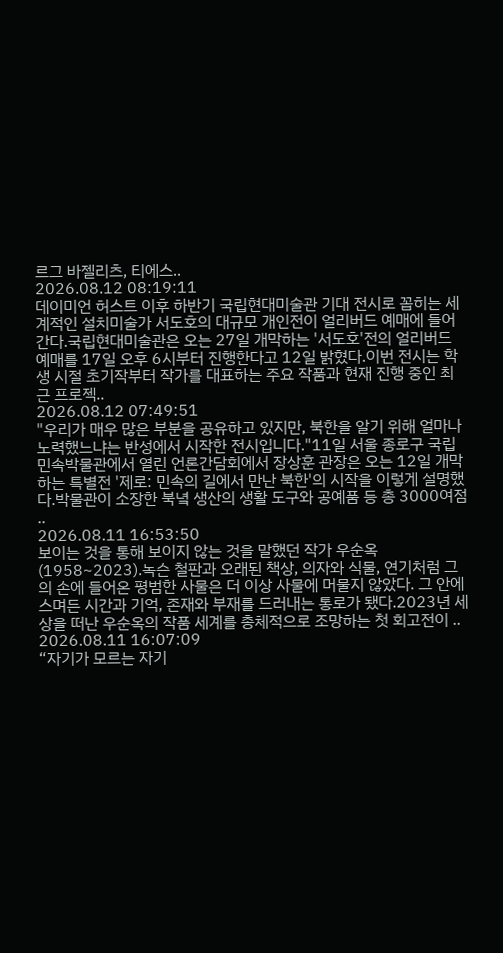르그 바젤리츠, 티에스..
2026.08.12 08:19:11
데이미언 허스트 이후 하반기 국립현대미술관 기대 전시로 꼽히는 세계적인 설치미술가 서도호의 대규모 개인전이 얼리버드 예매에 들어간다.국립현대미술관은 오는 27일 개막하는 '서도호'전의 얼리버드 예매를 17일 오후 6시부터 진행한다고 12일 밝혔다.이번 전시는 학생 시절 초기작부터 작가를 대표하는 주요 작품과 현재 진행 중인 최근 프로젝..
2026.08.12 07:49:51
"우리가 매우 많은 부분을 공유하고 있지만, 북한을 알기 위해 얼마나 노력했느냐는 반성에서 시작한 전시입니다."11일 서울 종로구 국립민속박물관에서 열린 언론간담회에서 장상훈 관장은 오는 12일 개막하는 특별전 '제로: 민속의 길에서 만난 북한'의 시작을 이렇게 설명했다.박물관이 소장한 북녘 생산의 생활 도구와 공예품 등 총 3000여점 ..
2026.08.11 16:53:50
보이는 것을 통해 보이지 않는 것을 말했던 작가 우순옥(1958~2023).녹슨 철판과 오래된 책상, 의자와 식물, 연기처럼 그의 손에 들어온 평범한 사물은 더 이상 사물에 머물지 않았다. 그 안에 스며든 시간과 기억, 존재와 부재를 드러내는 통로가 됐다.2023년 세상을 떠난 우순옥의 작품 세계를 총체적으로 조망하는 첫 회고전이 ..
2026.08.11 16:07:09
“자기가 모르는 자기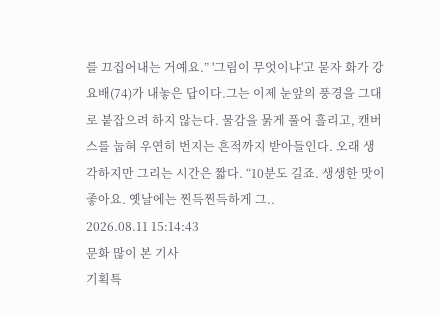를 끄집어내는 거예요.” '그림이 무엇이냐'고 묻자 화가 강요배(74)가 내놓은 답이다.그는 이제 눈앞의 풍경을 그대로 붙잡으려 하지 않는다. 물감을 묽게 풀어 흘리고, 캔버스를 눕혀 우연히 번지는 흔적까지 받아들인다. 오래 생각하지만 그리는 시간은 짧다. “10분도 길죠. 생생한 맛이 좋아요. 옛날에는 찐득찐득하게 그..
2026.08.11 15:14:43
문화 많이 본 기사
기획특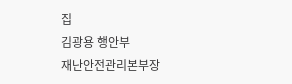집
김광용 행안부
재난안전관리본부장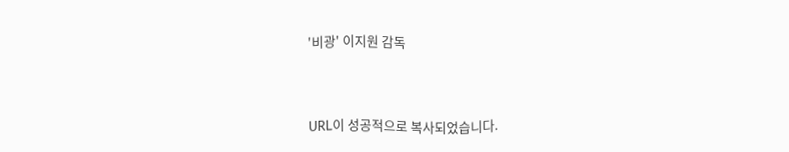'비광' 이지원 감독



URL이 성공적으로 복사되었습니다.